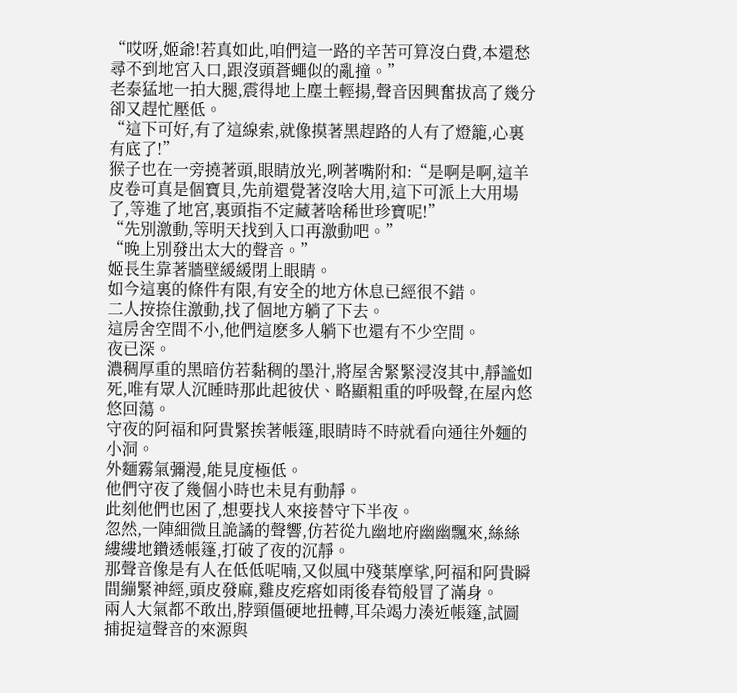“哎呀,姬爺!若真如此,咱們這一路的辛苦可算沒白費,本還愁尋不到地宮入口,跟沒頭蒼蠅似的亂撞。”
老泰猛地一拍大腿,震得地上塵土輕揚,聲音因興奮拔高了幾分卻又趕忙壓低。
“這下可好,有了這線索,就像摸著黑趕路的人有了燈籠,心裏有底了!”
猴子也在一旁撓著頭,眼睛放光,咧著嘴附和:“是啊是啊,這羊皮卷可真是個寶貝,先前還覺著沒啥大用,這下可派上大用場了,等進了地宮,裏頭指不定藏著啥稀世珍寶呢!”
“先別激動,等明天找到入口再激動吧。”
“晚上別發出太大的聲音。”
姬長生靠著牆壁緩緩閉上眼睛。
如今這裏的條件有限,有安全的地方休息已經很不錯。
二人按捺住激動,找了個地方躺了下去。
這房舍空間不小,他們這麽多人躺下也還有不少空間。
夜已深。
濃稠厚重的黑暗仿若黏稠的墨汁,將屋舍緊緊浸沒其中,靜謐如死,唯有眾人沉睡時那此起彼伏、略顯粗重的呼吸聲,在屋內悠悠回蕩。
守夜的阿福和阿貴緊挨著帳篷,眼睛時不時就看向通往外麵的小洞。
外麵霧氣彌漫,能見度極低。
他們守夜了幾個小時也未見有動靜。
此刻他們也困了,想要找人來接替守下半夜。
忽然,一陣細微且詭譎的聲響,仿若從九幽地府幽幽飄來,絲絲縷縷地鑽透帳篷,打破了夜的沉靜。
那聲音像是有人在低低呢喃,又似風中殘葉摩挲,阿福和阿貴瞬間繃緊神經,頭皮發麻,雞皮疙瘩如雨後春筍般冒了滿身。
兩人大氣都不敢出,脖頸僵硬地扭轉,耳朵竭力湊近帳篷,試圖捕捉這聲音的來源與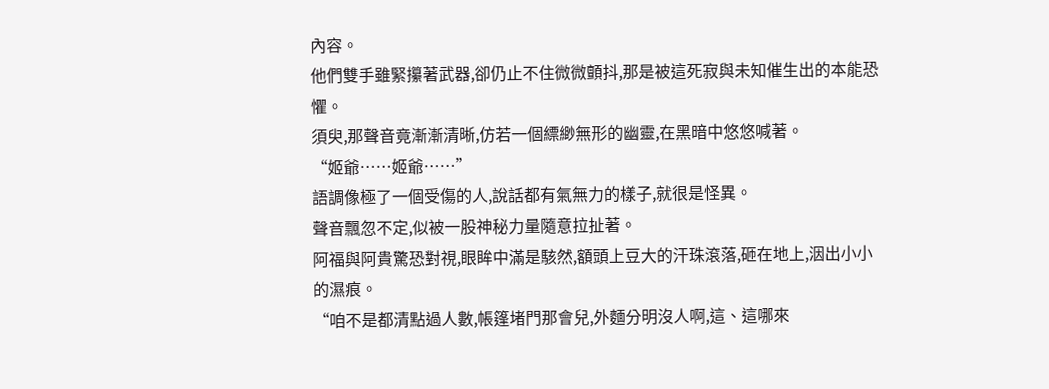內容。
他們雙手雖緊攥著武器,卻仍止不住微微顫抖,那是被這死寂與未知催生出的本能恐懼。
須臾,那聲音竟漸漸清晰,仿若一個縹緲無形的幽靈,在黑暗中悠悠喊著。
“姬爺……姬爺……”
語調像極了一個受傷的人,說話都有氣無力的樣子,就很是怪異。
聲音飄忽不定,似被一股神秘力量隨意拉扯著。
阿福與阿貴驚恐對視,眼眸中滿是駭然,額頭上豆大的汗珠滾落,砸在地上,洇出小小的濕痕。
“咱不是都清點過人數,帳篷堵門那會兒,外麵分明沒人啊,這、這哪來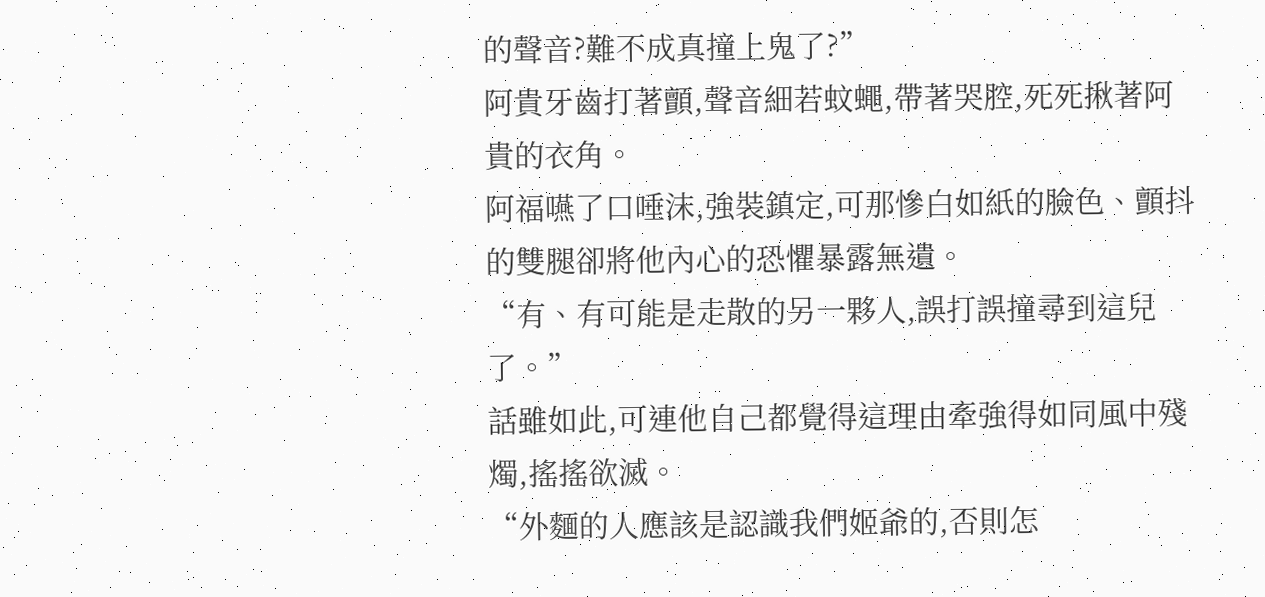的聲音?難不成真撞上鬼了?”
阿貴牙齒打著顫,聲音細若蚊蠅,帶著哭腔,死死揪著阿貴的衣角。
阿福嚥了口唾沫,強裝鎮定,可那慘白如紙的臉色、顫抖的雙腿卻將他內心的恐懼暴露無遺。
“有、有可能是走散的另一夥人,誤打誤撞尋到這兒了。”
話雖如此,可連他自己都覺得這理由牽強得如同風中殘燭,搖搖欲滅。
“外麵的人應該是認識我們姬爺的,否則怎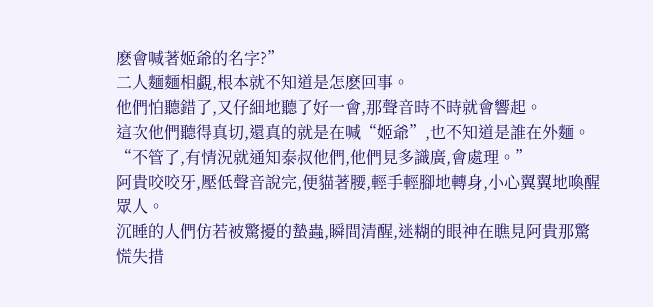麽會喊著姬爺的名字?”
二人麵麵相覷,根本就不知道是怎麽回事。
他們怕聽錯了,又仔細地聽了好一會,那聲音時不時就會響起。
這次他們聽得真切,還真的就是在喊“姬爺”,也不知道是誰在外麵。
“不管了,有情況就通知泰叔他們,他們見多識廣,會處理。”
阿貴咬咬牙,壓低聲音說完,便貓著腰,輕手輕腳地轉身,小心翼翼地喚醒眾人。
沉睡的人們仿若被驚擾的蟄蟲,瞬間清醒,迷糊的眼神在瞧見阿貴那驚慌失措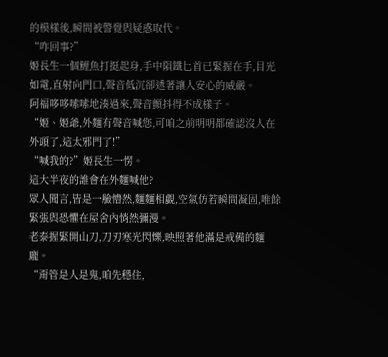的模樣後,瞬間被警覺與疑惑取代。
“咋回事?”
姬長生一個鯉魚打挺起身,手中隕鐵匕首已緊握在手,目光如電,直射向門口,聲音低沉卻透著讓人安心的威嚴。
阿福哆哆嗦嗦地湊過來,聲音顫抖得不成樣子。
“姬、姬爺,外麵有聲音喊您,可咱之前明明都確認沒人在外頭了,這太邪門了!”
“喊我的?”姬長生一愣。
這大半夜的誰會在外麵喊他?
眾人聞言,皆是一臉懵然,麵麵相覷,空氣仿若瞬間凝固,唯餘緊張與恐懼在屋舍內悄然彌漫。
老泰握緊開山刀,刀刃寒光閃爍,映照著他滿是戒備的麵龐。
“甭管是人是鬼,咱先穩住,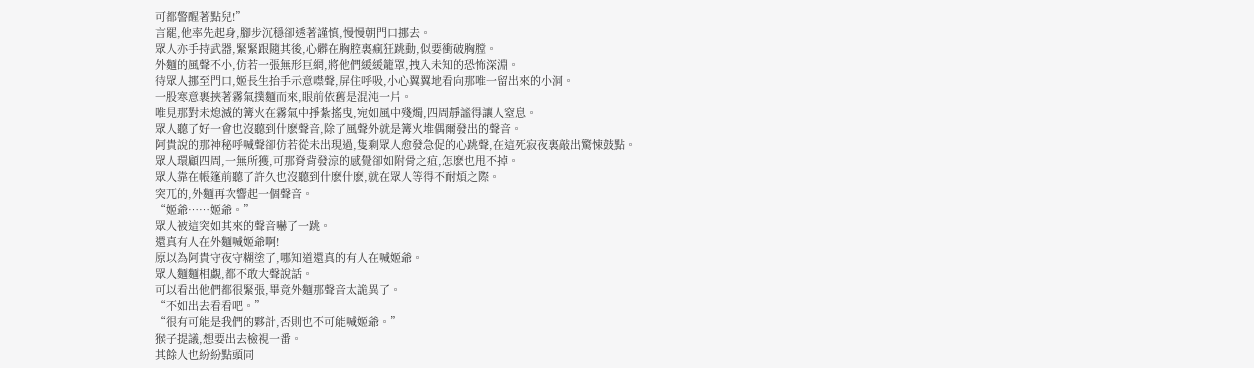可都警醒著點兒!”
言罷,他率先起身,腳步沉穩卻透著謹慎,慢慢朝門口挪去。
眾人亦手持武器,緊緊跟隨其後,心髒在胸腔裏瘋狂跳動,似要衝破胸膛。
外麵的風聲不小,仿若一張無形巨網,將他們緩緩籠罩,拽入未知的恐怖深淵。
待眾人挪至門口,姬長生抬手示意噤聲,屏住呼吸,小心翼翼地看向那唯一留出來的小洞。
一股寒意裹挾著霧氣撲麵而來,眼前依舊是混沌一片。
唯見那對未熄滅的篝火在霧氣中掙紮搖曳,宛如風中殘燭,四周靜謐得讓人窒息。
眾人聽了好一會也沒聽到什麽聲音,除了風聲外就是篝火堆偶爾發出的聲音。
阿貴說的那神秘呼喊聲卻仿若從未出現過,隻剩眾人愈發急促的心跳聲,在這死寂夜裏敲出驚悚鼓點。
眾人環顧四周,一無所獲,可那脊背發涼的感覺卻如附骨之疽,怎麽也甩不掉。
眾人靠在帳篷前聽了許久也沒聽到什麽什麽,就在眾人等得不耐煩之際。
突兀的,外麵再次響起一個聲音。
“姬爺……姬爺。”
眾人被這突如其來的聲音嚇了一跳。
還真有人在外麵喊姬爺啊!
原以為阿貴守夜守糊塗了,哪知道還真的有人在喊姬爺。
眾人麵麵相覷,都不敢大聲說話。
可以看出他們都很緊張,畢竟外麵那聲音太詭異了。
“不如出去看看吧。”
“很有可能是我們的夥計,否則也不可能喊姬爺。”
猴子提議,想要出去檢視一番。
其餘人也紛紛點頭同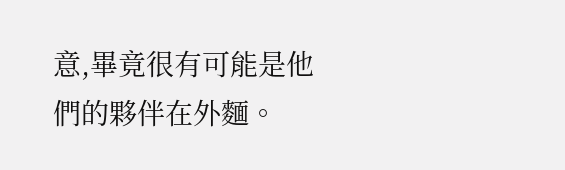意,畢竟很有可能是他們的夥伴在外麵。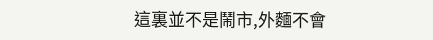這裏並不是鬧市,外麵不會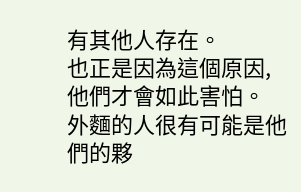有其他人存在。
也正是因為這個原因,他們才會如此害怕。
外麵的人很有可能是他們的夥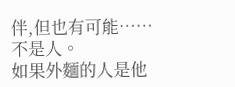伴,但也有可能……不是人。
如果外麵的人是他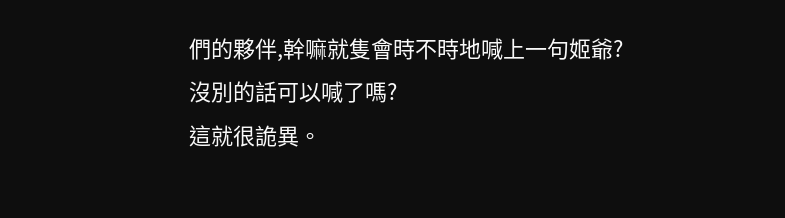們的夥伴,幹嘛就隻會時不時地喊上一句姬爺?
沒別的話可以喊了嗎?
這就很詭異。